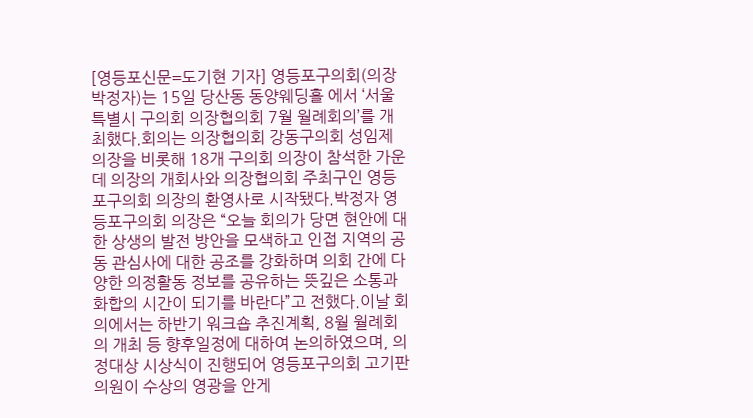[영등포신문=도기현 기자] 영등포구의회(의장 박정자)는 15일 당산동 동양웨딩홀 에서 ‘서울특별시 구의회 의장협의회 7월 월례회의’를 개최했다.회의는 의장협의회 강동구의회 성임제 의장을 비롯해 18개 구의회 의장이 참석한 가운데 의장의 개회사와 의장협의회 주최구인 영등포구의회 의장의 환영사로 시작됐다.박정자 영등포구의회 의장은 “오늘 회의가 당면 현안에 대한 상생의 발전 방안을 모색하고 인접 지역의 공동 관심사에 대한 공조를 강화하며 의회 간에 다양한 의정활동 정보를 공유하는 뜻깊은 소통과 화합의 시간이 되기를 바란다”고 전했다.이날 회의에서는 하반기 워크숍 추진계획, 8월 월례회의 개최 등 향후일정에 대하여 논의하였으며, 의정대상 시상식이 진행되어 영등포구의회 고기판 의원이 수상의 영광을 안게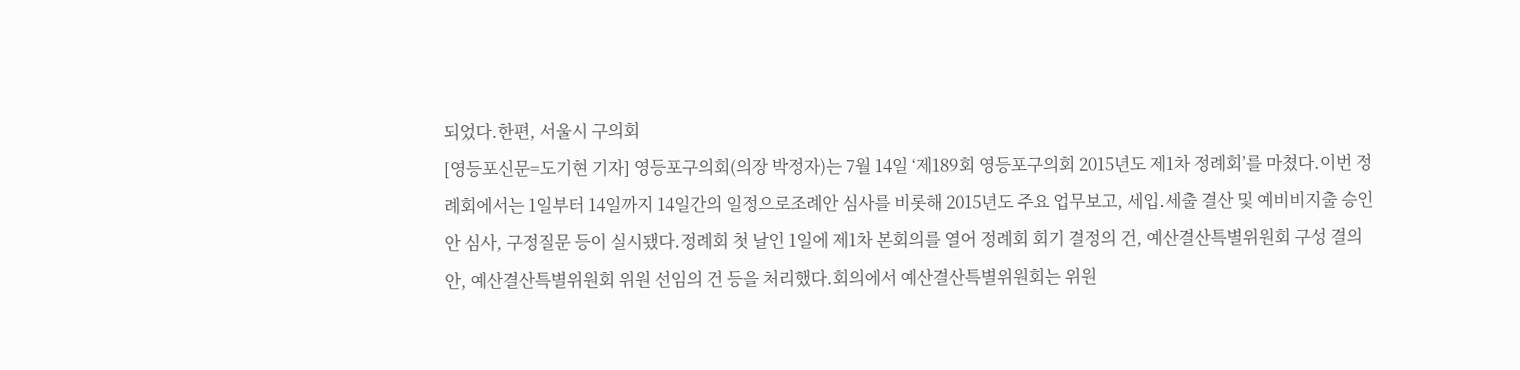되었다.한편, 서울시 구의회
[영등포신문=도기현 기자] 영등포구의회(의장 박정자)는 7월 14일 ‘제189회 영등포구의회 2015년도 제1차 정례회’를 마쳤다.이번 정례회에서는 1일부터 14일까지 14일간의 일정으로조례안 심사를 비롯해 2015년도 주요 업무보고, 세입․세출 결산 및 예비비지출 승인안 심사, 구정질문 등이 실시됐다.정례회 첫 날인 1일에 제1차 본회의를 열어 정례회 회기 결정의 건, 예산결산특별위원회 구성 결의안, 예산결산특별위원회 위원 선임의 건 등을 처리했다.회의에서 예산결산특별위원회는 위원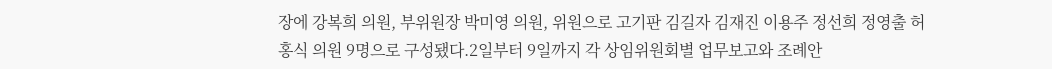장에 강복희 의원, 부위원장 박미영 의원, 위원으로 고기판 김길자 김재진 이용주 정선희 정영출 허홍식 의원 9명으로 구성됐다.2일부터 9일까지 각 상임위원회별 업무보고와 조례안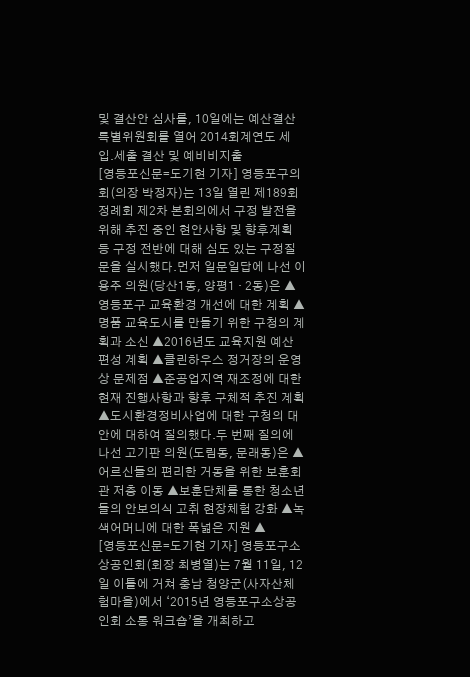및 결산안 심사를, 10일에는 예산결산특별위원회를 열어 2014회계연도 세입․세출 결산 및 예비비지출
[영등포신문=도기현 기자] 영등포구의회(의장 박정자)는 13일 열린 제189회 정례회 제2차 본회의에서 구정 발전을 위해 추진 중인 현안사항 및 향후계획 등 구정 전반에 대해 심도 있는 구정질문을 실시했다.먼저 일문일답에 나선 이용주 의원(당산1동, 양평1 ‧ 2동)은 ▲영등포구 교육환경 개선에 대한 계획 ▲명품 교육도시를 만들기 위한 구청의 계획과 소신 ▲2016년도 교육지원 예산 편성 계획 ▲클린하우스 정거장의 운영상 문제점 ▲준공업지역 재조정에 대한 현재 진행사항과 향후 구체적 추진 계획 ▲도시환경정비사업에 대한 구청의 대안에 대하여 질의했다.두 번째 질의에 나선 고기판 의원(도림동, 문래동)은 ▲어르신들의 편리한 거동을 위한 보훈회관 저층 이동 ▲보훈단체를 통한 청소년들의 안보의식 고취 현장체험 강화 ▲녹색어머니에 대한 폭넓은 지원 ▲
[영등포신문=도기현 기자] 영등포구소상공인회(회장 최병열)는 7월 11일, 12일 이틀에 거쳐 충남 청양군(사자산체험마을)에서 ‘2015년 영등포구소상공인회 소통 워크숍’을 개최하고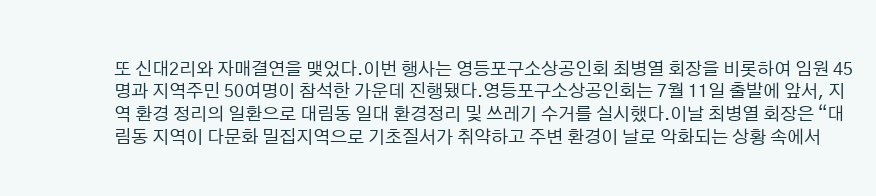또 신대2리와 자매결연을 맺었다.이번 행사는 영등포구소상공인회 최병열 회장을 비롯하여 임원 45명과 지역주민 50여명이 참석한 가운데 진행됐다.영등포구소상공인회는 7월 11일 출발에 앞서, 지역 환경 정리의 일환으로 대림동 일대 환경정리 및 쓰레기 수거를 실시했다.이날 최병열 회장은 “대림동 지역이 다문화 밀집지역으로 기초질서가 취약하고 주변 환경이 날로 악화되는 상황 속에서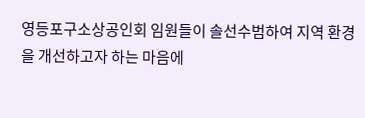영등포구소상공인회 임원들이 솔선수범하여 지역 환경을 개선하고자 하는 마음에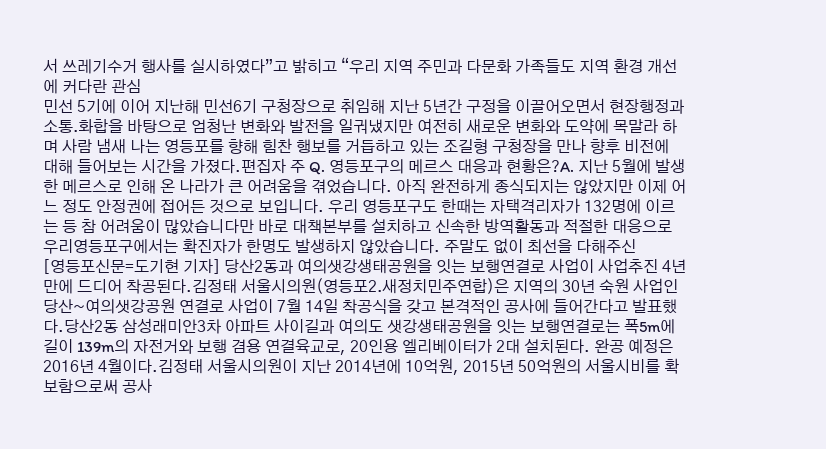서 쓰레기수거 행사를 실시하였다”고 밝히고 “우리 지역 주민과 다문화 가족들도 지역 환경 개선에 커다란 관심
민선 5기에 이어 지난해 민선6기 구청장으로 취임해 지난 5년간 구정을 이끌어오면서 현장행정과 소통․화합을 바탕으로 엄청난 변화와 발전을 일궈냈지만 여전히 새로운 변화와 도약에 목말라 하며 사람 냄새 나는 영등포를 향해 힘찬 행보를 거듭하고 있는 조길형 구청장을 만나 향후 비전에 대해 들어보는 시간을 가졌다.편집자 주 Q. 영등포구의 메르스 대응과 현황은?A. 지난 5월에 발생한 메르스로 인해 온 나라가 큰 어려움을 겪었습니다. 아직 완전하게 종식되지는 않았지만 이제 어느 정도 안정권에 접어든 것으로 보입니다. 우리 영등포구도 한때는 자택격리자가 132명에 이르는 등 참 어려움이 많았습니다만 바로 대책본부를 설치하고 신속한 방역활동과 적절한 대응으로 우리영등포구에서는 확진자가 한명도 발생하지 않았습니다. 주말도 없이 최선을 다해주신
[영등포신문=도기현 기자] 당산2동과 여의샛강생태공원을 잇는 보행연결로 사업이 사업추진 4년 만에 드디어 착공된다.김정태 서울시의원(영등포2․새정치민주연합)은 지역의 30년 숙원 사업인 당산~여의샛강공원 연결로 사업이 7월 14일 착공식을 갖고 본격적인 공사에 들어간다고 발표했다.당산2동 삼성래미안3차 아파트 사이길과 여의도 샛강생태공원을 잇는 보행연결로는 폭5m에 길이 139m의 자전거와 보행 겸용 연결육교로, 20인용 엘리베이터가 2대 설치된다. 완공 예정은 2016년 4월이다.김정태 서울시의원이 지난 2014년에 10억원, 2015년 50억원의 서울시비를 확보함으로써 공사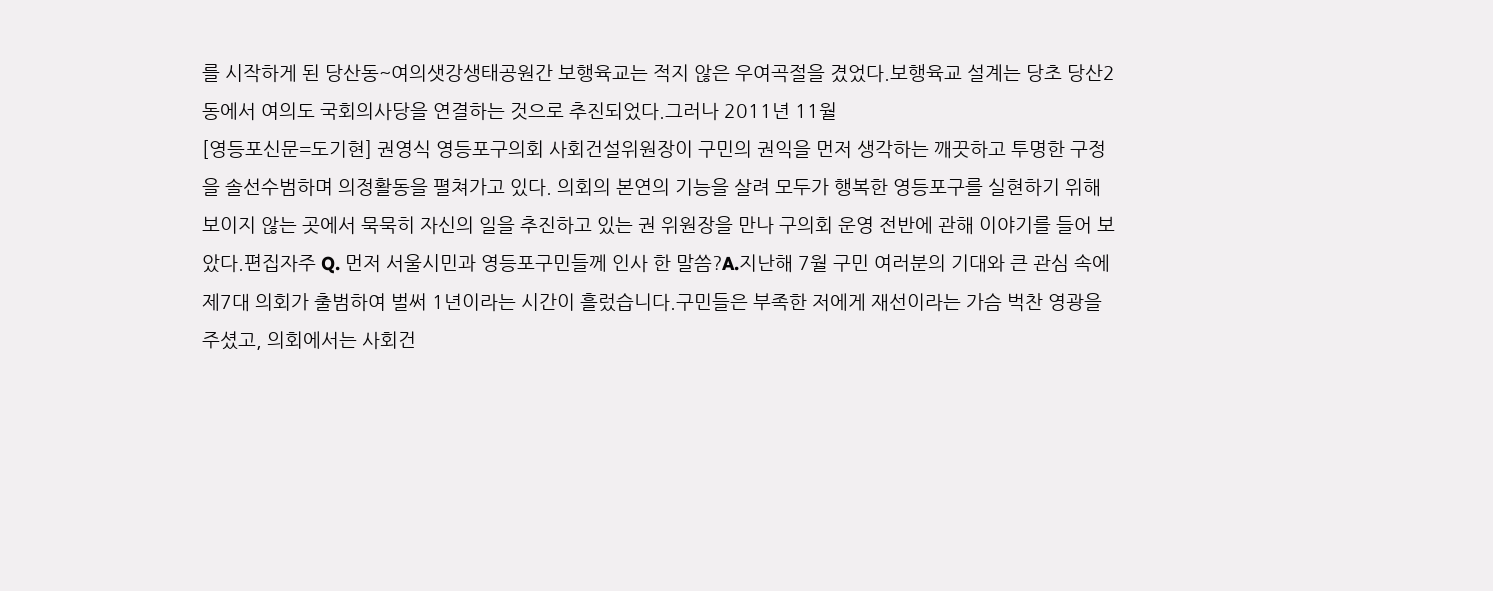를 시작하게 된 당산동~여의샛강생태공원간 보행육교는 적지 않은 우여곡절을 겼었다.보행육교 설계는 당초 당산2동에서 여의도 국회의사당을 연결하는 것으로 추진되었다.그러나 2011년 11월
[영등포신문=도기현] 권영식 영등포구의회 사회건설위원장이 구민의 권익을 먼저 생각하는 깨끗하고 투명한 구정을 솔선수범하며 의정활동을 펼쳐가고 있다. 의회의 본연의 기능을 살려 모두가 행복한 영등포구를 실현하기 위해 보이지 않는 곳에서 묵묵히 자신의 일을 추진하고 있는 권 위원장을 만나 구의회 운영 전반에 관해 이야기를 들어 보았다.편집자주 Q. 먼저 서울시민과 영등포구민들께 인사 한 말씀?A.지난해 7월 구민 여러분의 기대와 큰 관심 속에 제7대 의회가 출범하여 벌써 1년이라는 시간이 흘렀습니다.구민들은 부족한 저에게 재선이라는 가슴 벅찬 영광을 주셨고, 의회에서는 사회건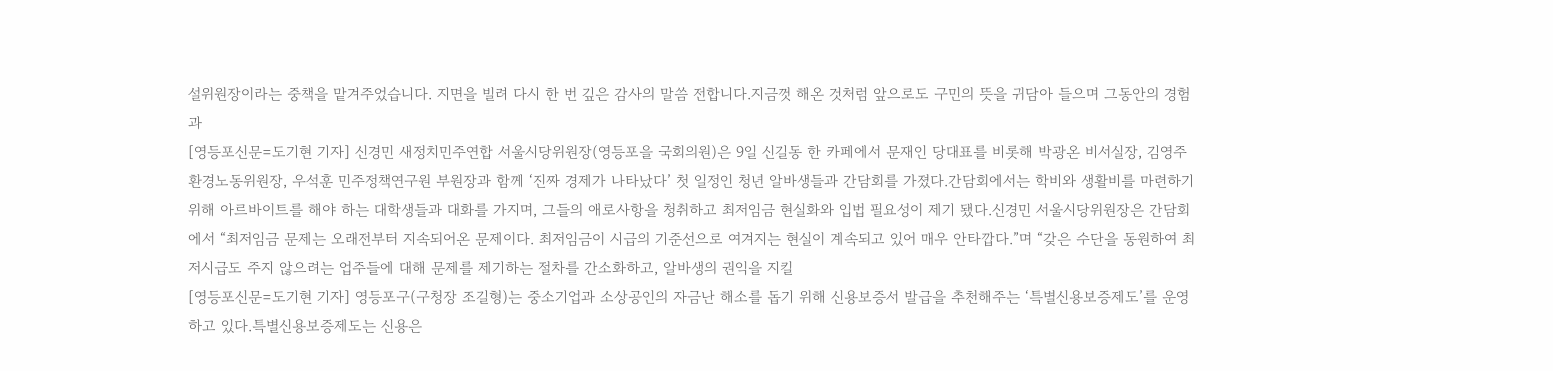설위원장이라는 중책을 맡겨주었습니다. 지면을 빌려 다시 한 번 깊은 감사의 말씀 전합니다.지금껏 해온 것처럼 앞으로도 구민의 뜻을 귀담아 들으며 그동안의 경험과
[영등포신문=도기현 기자] 신경민 새정치민주연합 서울시당위원장(영등포을 국회의원)은 9일 신길동 한 카페에서 문재인 당대표를 비롯해 박광온 비서실장, 김영주 환경노동위원장, 우석훈 민주정책연구원 부원장과 함께 ‘진짜 경제가 나타났다’ 첫 일정인 청년 알바생들과 간담회를 가졌다.간담회에서는 학비와 생활비를 마련하기 위해 아르바이트를 해야 하는 대학생들과 대화를 가지며, 그들의 애로사항을 청취하고 최저임금 현실화와 입법 필요성이 제기 됐다.신경민 서울시당위원장은 간담회에서 “최저임금 문제는 오래전부터 지속되어온 문제이다. 최저임금이 시급의 기준선으로 여겨지는 현실이 계속되고 있어 매우 안타깝다.”며 “갖은 수단을 동원하여 최저시급도 주지 않으려는 업주들에 대해 문제를 제기하는 절차를 간소화하고, 알바생의 권익을 지킬
[영등포신문=도기현 기자] 영등포구(구청장 조길형)는 중소기업과 소상공인의 자금난 해소를 돕기 위해 신용보증서 발급을 추천해주는 ‘특별신용보증제도’를 운영하고 있다.특별신용보증제도는 신용은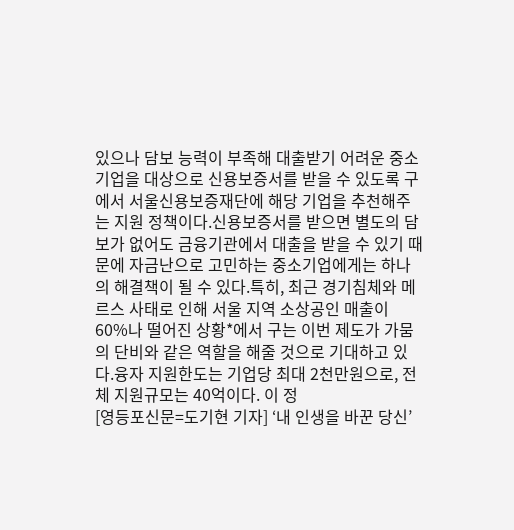있으나 담보 능력이 부족해 대출받기 어려운 중소기업을 대상으로 신용보증서를 받을 수 있도록 구에서 서울신용보증재단에 해당 기업을 추천해주는 지원 정책이다.신용보증서를 받으면 별도의 담보가 없어도 금융기관에서 대출을 받을 수 있기 때문에 자금난으로 고민하는 중소기업에게는 하나의 해결책이 될 수 있다.특히, 최근 경기침체와 메르스 사태로 인해 서울 지역 소상공인 매출이 60%나 떨어진 상황*에서 구는 이번 제도가 가뭄의 단비와 같은 역할을 해줄 것으로 기대하고 있다.융자 지원한도는 기업당 최대 2천만원으로, 전체 지원규모는 40억이다. 이 정
[영등포신문=도기현 기자] ‘내 인생을 바꾼 당신’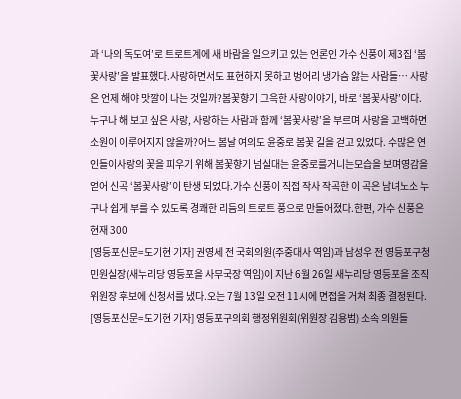과 ‘나의 독도여’로 트로트계에 새 바람을 일으키고 있는 언론인 가수 신풍이 제3집 ‘봄꽃사랑’을 발표했다.사랑하면서도 표현하지 못하고 벙어리 냉가슴 앓는 사람들… 사랑은 언제 해야 맛깔이 나는 것일까?봄꽃향기 그윽한 사랑이야기, 바로 ‘봄꽃사랑’이다. 누구나 해 보고 싶은 사랑, 사랑하는 사람과 함께 ‘봄꽃사랑’을 부르며 사랑을 고백하면 소원이 이루어지지 않을까?어느 봄날 여의도 윤중로 봄꽃 길을 걷고 있었다. 수많은 연인들이사랑의 꽃을 피우기 위해 봄꽃향기 넘실대는 윤중로를거니는모습을 보며영감을 얻어 신곡 ‘봄꽃사랑’이 탄생 되었다.가수 신풍이 직접 작사 작곡한 이 곡은 남녀노소 누구나 쉽게 부를 수 있도록 경쾌한 리듬의 트로트 풍으로 만들어졌다.한편, 가수 신풍은 현재 300
[영등포신문=도기현 기자] 권영세 전 국회의원(주중대사 역임)과 남성우 전 영등포구청 민원실장(새누리당 영등포을 사무국장 역임)이 지난 6월 26일 새누리당 영등포을 조직위원장 후보에 신청서를 냈다.오는 7월 13일 오전 11시에 면접을 거쳐 최종 결정된다.
[영등포신문=도기현 기자] 영등포구의회 행정위원회(위원장 김용범) 소속 의원들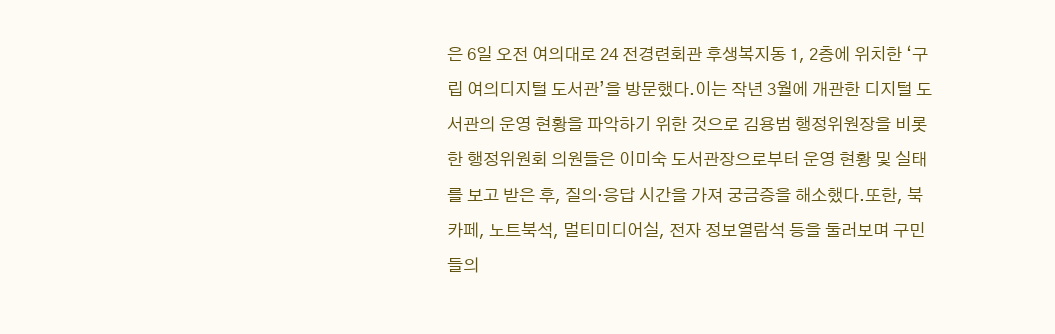은 6일 오전 여의대로 24 전경련회관 후생복지동 1, 2층에 위치한 ‘구립 여의디지털 도서관’을 방문했다.이는 작년 3월에 개관한 디지털 도서관의 운영 현황을 파악하기 위한 것으로 김용범 행정위원장을 비롯한 행정위원회 의원들은 이미숙 도서관장으로부터 운영 현황 및 실태를 보고 받은 후, 질의‧응답 시간을 가져 궁금증을 해소했다.또한, 북카페, 노트북석, 멀티미디어실, 전자 정보열람석 등을 둘러보며 구민들의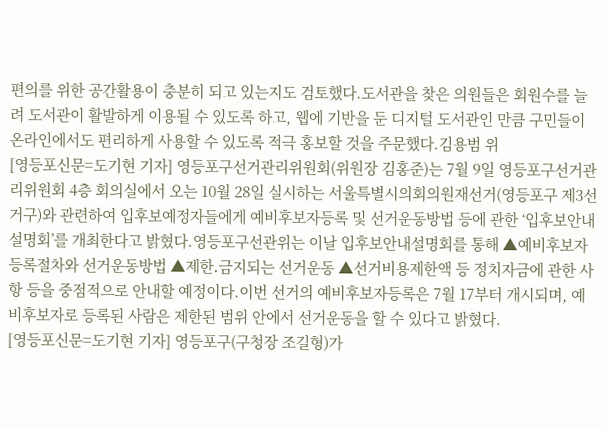편의를 위한 공간활용이 충분히 되고 있는지도 검토했다.도서관을 찾은 의원들은 회원수를 늘려 도서관이 활발하게 이용될 수 있도록 하고, 웹에 기반을 둔 디지털 도서관인 만큼 구민들이 온라인에서도 편리하게 사용할 수 있도록 적극 홍보할 것을 주문했다.김용범 위
[영등포신문=도기현 기자] 영등포구선거관리위원회(위원장 김홍준)는 7월 9일 영등포구선거관리위원회 4층 회의실에서 오는 10월 28일 실시하는 서울특별시의회의원재선거(영등포구 제3선거구)와 관련하여 입후보예정자들에게 예비후보자등록 및 선거운동방법 등에 관한 ‘입후보안내설명회’를 개최한다고 밝혔다.영등포구선관위는 이날 입후보안내설명회를 통해 ▲예비후보자등록절차와 선거운동방법 ▲제한․금지되는 선거운동 ▲선거비용제한액 등 정치자금에 관한 사항 등을 중점적으로 안내할 예정이다.이번 선거의 예비후보자등록은 7월 17부터 개시되며, 예비후보자로 등록된 사람은 제한된 범위 안에서 선거운동을 할 수 있다고 밝혔다.
[영등포신문=도기현 기자] 영등포구(구청장 조길형)가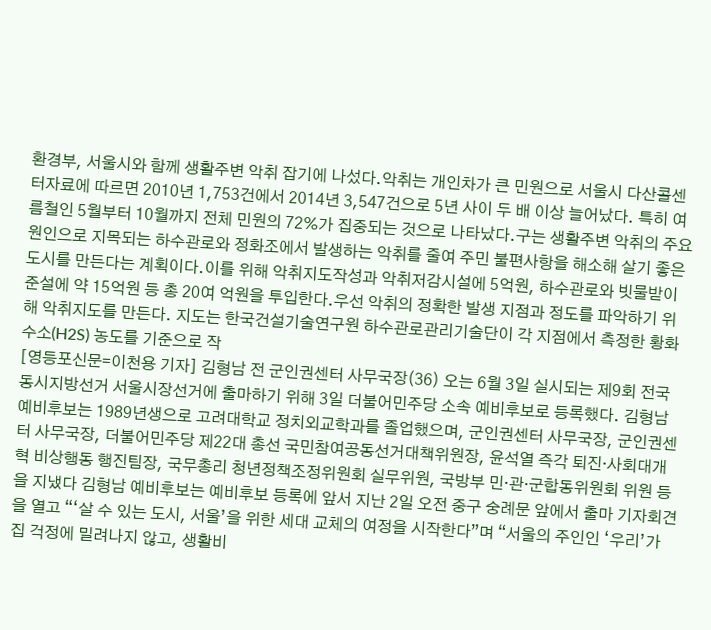환경부, 서울시와 함께 생활주변 악취 잡기에 나섰다.악취는 개인차가 큰 민원으로 서울시 다산콜센터자료에 따르면 2010년 1,753건에서 2014년 3,547건으로 5년 사이 두 배 이상 늘어났다. 특히 여름철인 5월부터 10월까지 전체 민원의 72%가 집중되는 것으로 나타났다.구는 생활주변 악취의 주요 원인으로 지목되는 하수관로와 정화조에서 발생하는 악취를 줄여 주민 불편사항을 해소해 살기 좋은 도시를 만든다는 계획이다.이를 위해 악취지도작성과 악취저감시설에 5억원, 하수관로와 빗물받이 준설에 약 15억원 등 총 20여 억원을 투입한다.우선 악취의 정확한 발생 지점과 정도를 파악하기 위해 악취지도를 만든다. 지도는 한국건설기술연구원 하수관로관리기술단이 각 지점에서 측정한 황화수소(H2S) 농도를 기준으로 작
[영등포신문=이천용 기자] 김형남 전 군인권센터 사무국장(36) 오는 6월 3일 실시되는 제9회 전국동시지방선거 서울시장선거에 출마하기 위해 3일 더불어민주당 소속 예비후보로 등록했다. 김형남 예비후보는 1989년생으로 고려대학교 정치외교학과를 졸업했으며, 군인권센터 사무국장, 군인권센터 사무국장, 더불어민주당 제22대 총선 국민참여공동선거대책위원장, 윤석열 즉각 퇴진·사회대개혁 비상행동 행진팀장, 국무총리 청년정책조정위원회 실무위원, 국방부 민·관·군합동위원회 위원 등을 지냈다 김형남 예비후보는 예비후보 등록에 앞서 지난 2일 오전 중구 숭례문 앞에서 출마 기자회견을 열고 “‘살 수 있는 도시, 서울’을 위한 세대 교체의 여정을 시작한다”며 “서울의 주인인 ‘우리’가 집 걱정에 밀려나지 않고, 생활비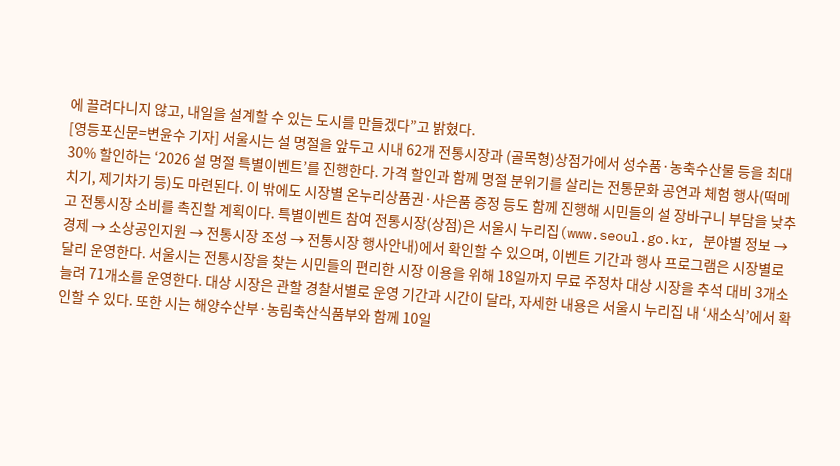에 끌려다니지 않고, 내일을 설계할 수 있는 도시를 만들겠다”고 밝혔다.
[영등포신문=변윤수 기자] 서울시는 설 명절을 앞두고 시내 62개 전통시장과 (골목형)상점가에서 성수품·농축수산물 등을 최대 30% 할인하는 ‘2026 설 명절 특별이벤트’를 진행한다. 가격 할인과 함께 명절 분위기를 살리는 전통문화 공연과 체험 행사(떡메치기, 제기차기 등)도 마련된다. 이 밖에도 시장별 온누리상품권·사은품 증정 등도 함께 진행해 시민들의 설 장바구니 부담을 낮추고 전통시장 소비를 촉진할 계획이다. 특별이벤트 참여 전통시장(상점)은 서울시 누리집(www.seoul.go.kr, 분야별 정보 → 경제 → 소상공인지원 → 전통시장 조성 → 전통시장 행사안내)에서 확인할 수 있으며, 이벤트 기간과 행사 프로그램은 시장별로 달리 운영한다. 서울시는 전통시장을 찾는 시민들의 편리한 시장 이용을 위해 18일까지 무료 주정차 대상 시장을 추석 대비 3개소 늘려 71개소를 운영한다. 대상 시장은 관할 경찰서별로 운영 기간과 시간이 달라, 자세한 내용은 서울시 누리집 내 ‘새소식’에서 확인할 수 있다. 또한 시는 해양수산부·농림축산식품부와 함께 10일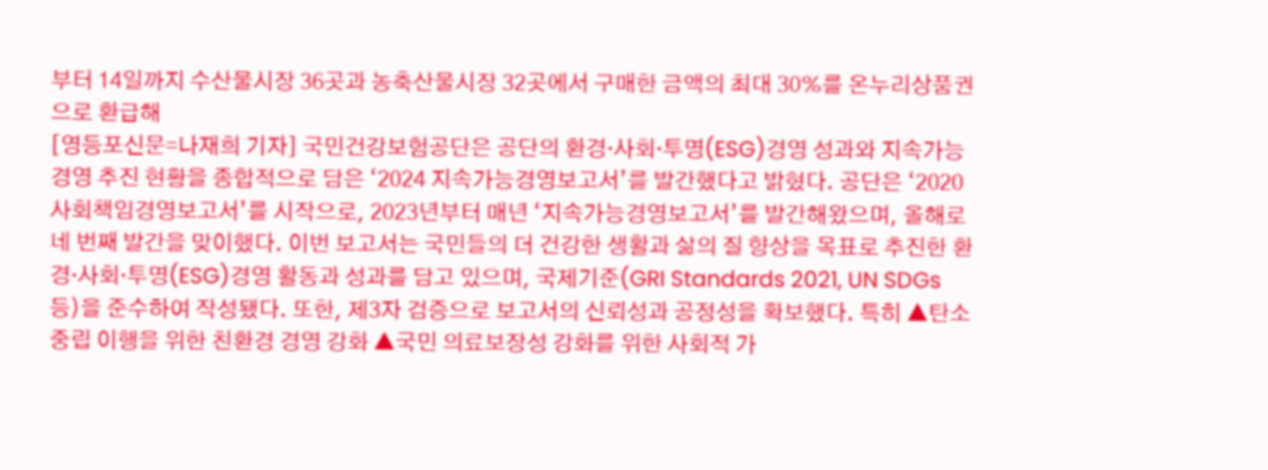부터 14일까지 수산물시장 36곳과 농축산물시장 32곳에서 구매한 금액의 최대 30%를 온누리상품권으로 환급해
[영등포신문=나재희 기자] 국민건강보험공단은 공단의 환경‧사회‧투명(ESG)경영 성과와 지속가능경영 추진 현황을 종합적으로 담은 ‘2024 지속가능경영보고서’를 발간했다고 밝혔다. 공단은 ‘2020 사회책임경영보고서’를 시작으로, 2023년부터 매년 ‘지속가능경영보고서’를 발간해왔으며, 올해로 네 번째 발간을 맞이했다. 이번 보고서는 국민들의 더 건강한 생활과 삶의 질 향상을 목표로 추진한 환경‧사회‧투명(ESG)경영 활동과 성과를 담고 있으며, 국제기준(GRI Standards 2021, UN SDGs 등)을 준수하여 작성됐다. 또한, 제3자 검증으로 보고서의 신뢰성과 공정성을 확보했다. 특히 ▲탄소중립 이행을 위한 친환경 경영 강화 ▲국민 의료보장성 강화를 위한 사회적 가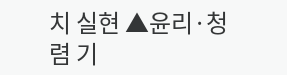치 실현 ▲윤리·청렴 기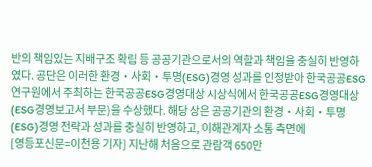반의 책임있는 지배구조 확립 등 공공기관으로서의 역할과 책임을 충실히 반영하였다. 공단은 이러한 환경‧사회‧투명(ESG)경영 성과를 인정받아 한국공공ESG연구원에서 주최하는 한국공공ESG경영대상 시상식에서 한국공공ESG경영대상(ESG경영보고서 부문)을 수상했다. 해당 상은 공공기관의 환경‧사회‧투명(ESG)경영 전략과 성과를 충실히 반영하고, 이해관계자 소통 측면에
[영등포신문=이천용 기자] 지난해 처음으로 관람객 650만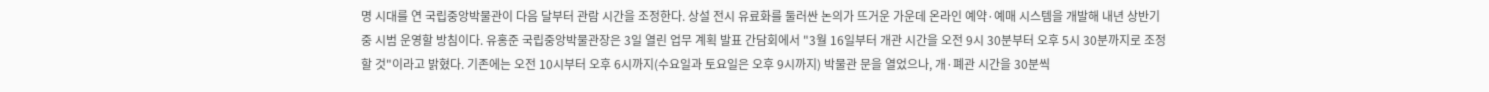명 시대를 연 국립중앙박물관이 다음 달부터 관람 시간을 조정한다. 상설 전시 유료화를 둘러싼 논의가 뜨거운 가운데 온라인 예약·예매 시스템을 개발해 내년 상반기 중 시범 운영할 방침이다. 유홍준 국립중앙박물관장은 3일 열린 업무 계획 발표 간담회에서 "3월 16일부터 개관 시간을 오전 9시 30분부터 오후 5시 30분까지로 조정할 것"이라고 밝혔다. 기존에는 오전 10시부터 오후 6시까지(수요일과 토요일은 오후 9시까지) 박물관 문을 열었으나, 개·폐관 시간을 30분씩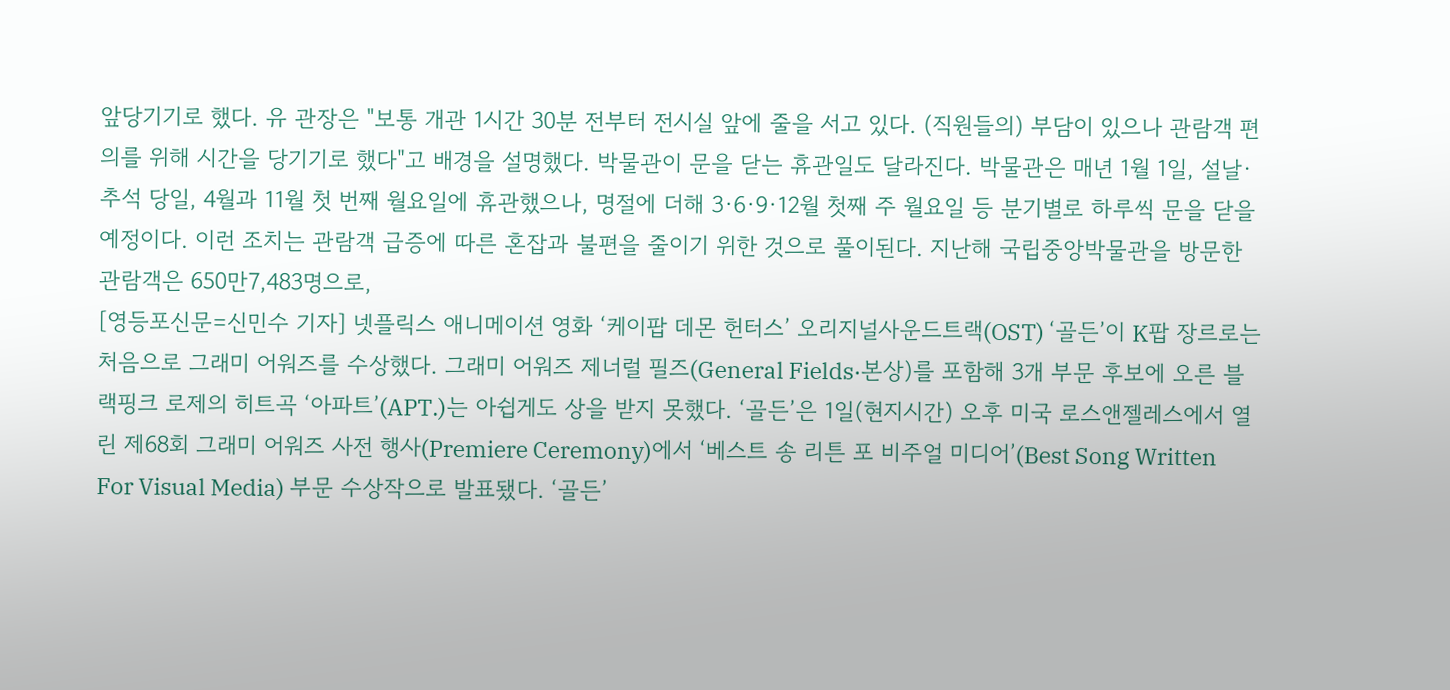앞당기기로 했다. 유 관장은 "보통 개관 1시간 30분 전부터 전시실 앞에 줄을 서고 있다. (직원들의) 부담이 있으나 관람객 편의를 위해 시간을 당기기로 했다"고 배경을 설명했다. 박물관이 문을 닫는 휴관일도 달라진다. 박물관은 매년 1월 1일, 설날·추석 당일, 4월과 11월 첫 번째 월요일에 휴관했으나, 명절에 더해 3·6·9·12월 첫째 주 월요일 등 분기별로 하루씩 문을 닫을 예정이다. 이런 조치는 관람객 급증에 따른 혼잡과 불편을 줄이기 위한 것으로 풀이된다. 지난해 국립중앙박물관을 방문한 관람객은 650만7,483명으로,
[영등포신문=신민수 기자] 넷플릭스 애니메이션 영화 ‘케이팝 데몬 헌터스’ 오리지널사운드트랙(OST) ‘골든’이 K팝 장르로는 처음으로 그래미 어워즈를 수상했다. 그래미 어워즈 제너럴 필즈(General Fields·본상)를 포함해 3개 부문 후보에 오른 블랙핑크 로제의 히트곡 ‘아파트’(APT.)는 아쉽게도 상을 받지 못했다. ‘골든’은 1일(현지시간) 오후 미국 로스앤젤레스에서 열린 제68회 그래미 어워즈 사전 행사(Premiere Ceremony)에서 ‘베스트 송 리튼 포 비주얼 미디어’(Best Song Written For Visual Media) 부문 수상작으로 발표됐다. ‘골든’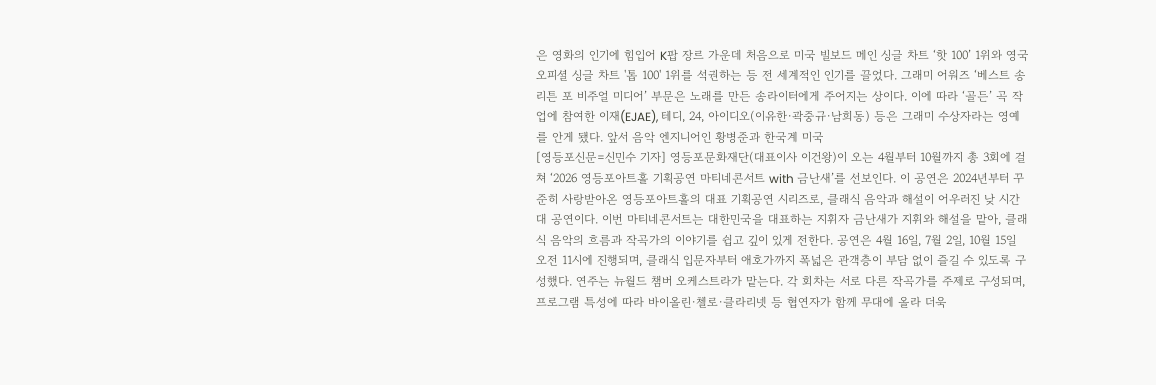은 영화의 인기에 힘입어 K팝 장르 가운데 처음으로 미국 빌보드 메인 싱글 차트 ‘핫 100’ 1위와 영국 오피셜 싱글 차트 '톱 100' 1위를 석권하는 등 전 세계적인 인기를 끌었다. 그래미 어워즈 ‘베스트 송 리튼 포 비주얼 미디어’ 부문은 노래를 만든 송라이터에게 주어지는 상이다. 이에 따라 ‘골든’ 곡 작업에 참여한 이재(EJAE), 테디, 24, 아이디오(이유한·곽중규·남희동) 등은 그래미 수상자라는 영예를 안게 됐다. 앞서 음악 엔지니어인 황병준과 한국계 미국
[영등포신문=신민수 기자] 영등포문화재단(대표이사 이건왕)이 오는 4월부터 10월까지 총 3회에 걸쳐 ‘2026 영등포아트홀 기획공연 마티네콘서트 with 금난새’를 선보인다. 이 공연은 2024년부터 꾸준히 사랑받아온 영등포아트홀의 대표 기획공연 시리즈로, 클래식 음악과 해설이 어우러진 낮 시간대 공연이다. 이번 마티네콘서트는 대한민국을 대표하는 지휘자 금난새가 지휘와 해설을 맡아, 클래식 음악의 흐름과 작곡가의 이야기를 쉽고 깊이 있게 전한다. 공연은 4월 16일, 7월 2일, 10월 15일 오전 11시에 진행되며, 클래식 입문자부터 애호가까지 폭넓은 관객층이 부담 없이 즐길 수 있도록 구성했다. 연주는 뉴월드 챔버 오케스트라가 맡는다. 각 회차는 서로 다른 작곡가를 주제로 구성되며, 프로그램 특성에 따라 바이올린·첼로·클라리넷 등 협연자가 함께 무대에 올라 더욱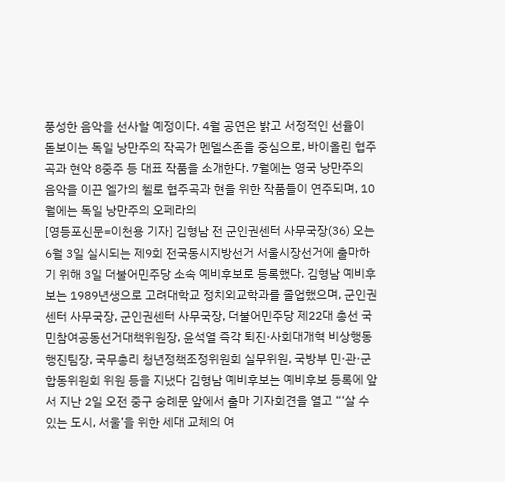풍성한 음악을 선사할 예정이다. 4월 공연은 밝고 서정적인 선율이 돋보이는 독일 낭만주의 작곡가 멘델스존을 중심으로, 바이올린 협주곡과 현악 8중주 등 대표 작품을 소개한다. 7월에는 영국 낭만주의 음악을 이끈 엘가의 첼로 협주곡과 현을 위한 작품들이 연주되며, 10월에는 독일 낭만주의 오페라의
[영등포신문=이천용 기자] 김형남 전 군인권센터 사무국장(36) 오는 6월 3일 실시되는 제9회 전국동시지방선거 서울시장선거에 출마하기 위해 3일 더불어민주당 소속 예비후보로 등록했다. 김형남 예비후보는 1989년생으로 고려대학교 정치외교학과를 졸업했으며, 군인권센터 사무국장, 군인권센터 사무국장, 더불어민주당 제22대 총선 국민참여공동선거대책위원장, 윤석열 즉각 퇴진·사회대개혁 비상행동 행진팀장, 국무총리 청년정책조정위원회 실무위원, 국방부 민·관·군합동위원회 위원 등을 지냈다 김형남 예비후보는 예비후보 등록에 앞서 지난 2일 오전 중구 숭례문 앞에서 출마 기자회견을 열고 “‘살 수 있는 도시, 서울’을 위한 세대 교체의 여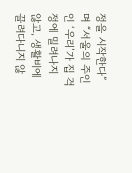정을 시작한다”며 “서울의 주인인 ‘우리’가 집 걱정에 밀려나지 않고, 생활비에 끌려다니지 않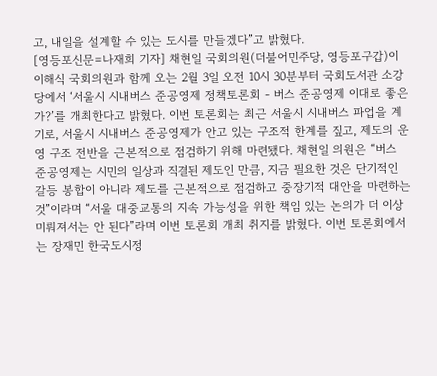고, 내일을 설계할 수 있는 도시를 만들겠다”고 밝혔다.
[영등포신문=나재희 기자] 채현일 국회의원(더불어민주당, 영등포구갑)이 이해식 국회의원과 함께 오는 2월 3일 오전 10시 30분부터 국회도서관 소강당에서 ‘서울시 시내버스 준공영제 정책토론회 - 버스 준공영제 이대로 좋은가?’를 개최한다고 밝혔다. 이번 토론회는 최근 서울시 시내버스 파업을 계기로, 서울시 시내버스 준공영제가 안고 있는 구조적 한계를 짚고, 제도의 운영 구조 전반을 근본적으로 점검하기 위해 마련됐다. 채현일 의원은 “버스 준공영제는 시민의 일상과 직결된 제도인 만큼, 지금 필요한 것은 단기적인 갈등 봉합이 아니라 제도를 근본적으로 점검하고 중장기적 대안을 마련하는 것”이라며 “서울 대중교통의 지속 가능성을 위한 책임 있는 논의가 더 이상 미뤄져서는 안 된다”라며 이번 토론회 개최 취지를 밝혔다. 이번 토론회에서는 장재민 한국도시정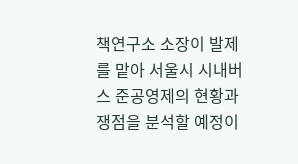책연구소 소장이 발제를 맡아 서울시 시내버스 준공영제의 현황과 쟁점을 분석할 예정이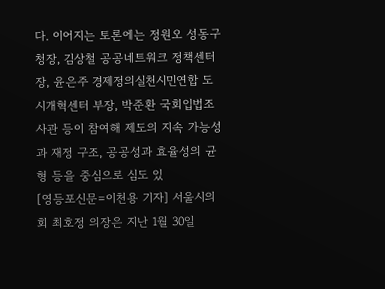다. 이어지는 토론에는 정원오 성동구청장, 김상철 공공네트워크 정책센터장, 윤은주 경제정의실천시민연합 도시개혁센터 부장, 박준환 국회입법조사관 등이 참여해 제도의 지속 가능성과 재정 구조, 공공성과 효율성의 균형 등을 중심으로 심도 있
[영등포신문=이천용 기자] 서울시의회 최호정 의장은 지난 1월 30일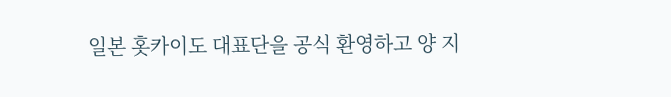일본 홋카이도 대표단을 공식 환영하고 양 지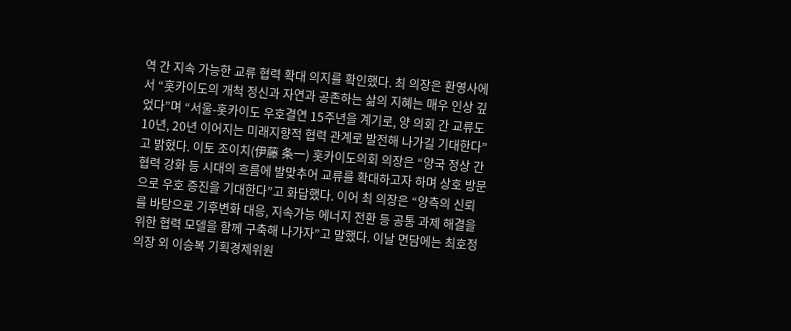역 간 지속 가능한 교류 협력 확대 의지를 확인했다. 최 의장은 환영사에서 “홋카이도의 개척 정신과 자연과 공존하는 삶의 지혜는 매우 인상 깊었다”며 “서울-홋카이도 우호결연 15주년을 계기로, 양 의회 간 교류도 10년, 20년 이어지는 미래지향적 협력 관계로 발전해 나가길 기대한다”고 밝혔다. 이토 조이치(伊藤 条一) 홋카이도의회 의장은 “양국 정상 간 협력 강화 등 시대의 흐름에 발맞추어 교류를 확대하고자 하며 상호 방문으로 우호 증진을 기대한다”고 화답했다. 이어 최 의장은 “양측의 신뢰를 바탕으로 기후변화 대응, 지속가능 에너지 전환 등 공통 과제 해결을 위한 협력 모델을 함께 구축해 나가자”고 말했다. 이날 면담에는 최호정 의장 외 이승복 기획경제위원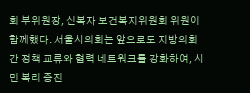회 부위원장, 신복자 보건복지위원회 위원이 함께했다. 서울시의회는 앞으로도 지방의회 간 정책 교류와 협력 네트워크를 강화하여, 시민 복리 증진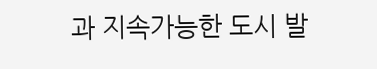과 지속가능한 도시 발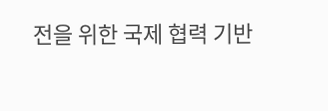전을 위한 국제 협력 기반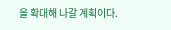을 확대해 나갈 계획이다.